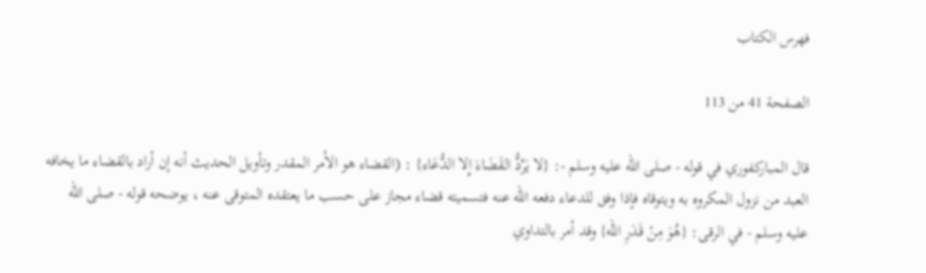فهرس الكتاب

الصفحة 41 من 113

قال المباركفوري في قوله - صلى الله عليه وسلم -: {لا يَرُدُّ القَضَاءَ إِلا الدُّعَاء} : (القضاء هو الأمر المقدر وتأويل الحديث أنه إن أراد بالقضاء ما يخافه العبد من نزول المكروه به ويتوقاه فإذا وفق للدعاء دفعه الله عنه فتسميته قضاء مجاز على حسب ما يعتقده المتوقى عنه ، يوضحه قوله - صلى الله عليه وسلم - في الرقى: {هُوَ مِنْ قَدَرِ الله} وقد أمر بالتداوي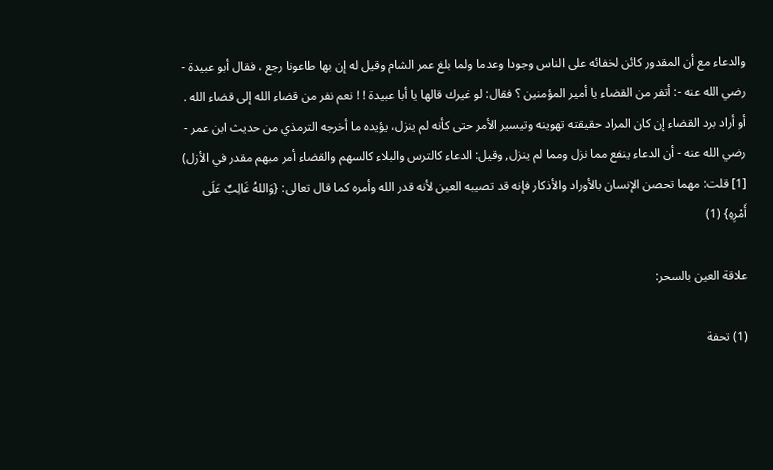والدعاء مع أن المقدور كائن لخفائه على الناس وجودا وعدما ولما بلغ عمر الشام وقيل له إن بها طاعونا رجع ، فقال أبو عبيدة - رضي الله عنه -: أتفر من القضاء يا أمير المؤمنين ؟ فقال: لو غيرك قالها يا أبا عبيدة ! ! نعم نفر من قضاء الله إلى قضاء الله . أو أراد برد القضاء إن كان المراد حقيقته تهوينه وتيسير الأمر حتى كأنه لم ينزل، يؤيده ما أخرجه الترمذي من حديث ابن عمر - رضي الله عنه - أن الدعاء ينفع مما نزل ومما لم ينزل, وقيل: الدعاء كالترس والبلاء كالسهم والقضاء أمر مبهم مقدر في الأزل) [1] قلت: مهما تحصن الإنسان بالأوراد والأذكار فإنه قد تصيبه العين لأنه قدر الله وأمره كما قال تعالى: {وَاللهُ غَالِبٌ عَلَى أَمْرِهِ} (1)

علاقة العين بالسحر:

(1) تحفة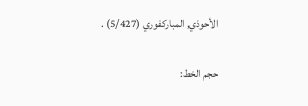الأحوذي, المباركفوري (5/427) .

حجم الخط: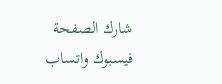شارك الصفحة
فيسبوك واتساب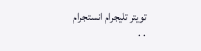تويتر تليجرام انستجرام
. .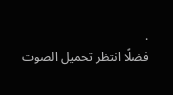.
فضلًا انتظر تحميل الصوت